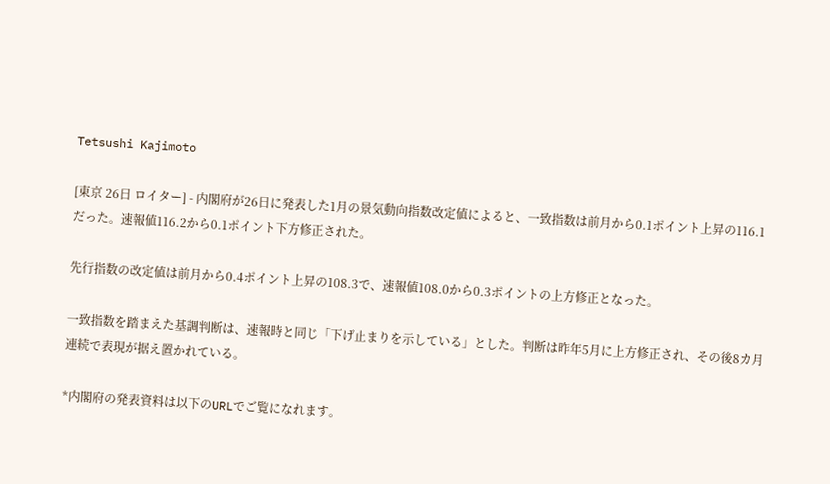Tetsushi Kajimoto

[東京 26日 ロイター] - 内閣府が26日に発表した1月の景気動向指数改定値によると、一致指数は前月から0.1ポイント上昇の116.1だった。速報値116.2から0.1ポイント下方修正された。

先行指数の改定値は前月から0.4ポイント上昇の108.3で、速報値108.0から0.3ポイントの上方修正となった。

一致指数を踏まえた基調判断は、速報時と同じ「下げ止まりを示している」とした。判断は昨年5月に上方修正され、その後8カ月連続で表現が据え置かれている。

*内閣府の発表資料は以下のURLでご覧になれます。